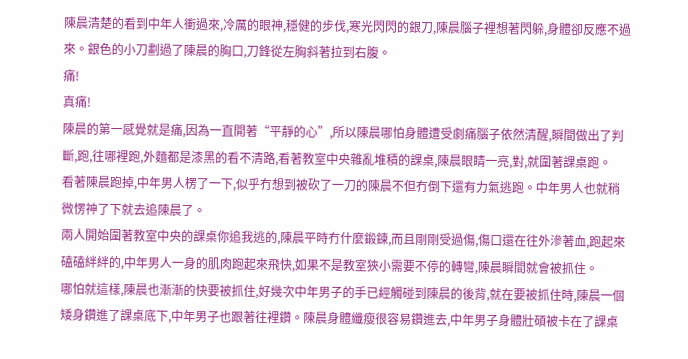陳晨清楚的看到中年人衝過來,冷厲的眼神,穩健的步伐,寒光閃閃的銀刀,陳晨腦子裡想著閃躲,身體卻反應不過來。銀色的小刀劃過了陳晨的胸口,刀鋒從左胸斜著拉到右腹。
痛!
真痛!
陳晨的第一感覺就是痛,因為一直開著“平靜的心”,所以陳晨哪怕身體遭受劇痛腦子依然清醒,瞬間做出了判斷,跑,往哪裡跑,外麵都是漆黑的看不清路,看著教室中央雜亂堆積的課桌,陳晨眼睛一亮,對,就圍著課桌跑。
看著陳晨跑掉,中年男人楞了一下,似乎冇想到被砍了一刀的陳晨不但冇倒下還有力氣逃跑。中年男人也就稍微愣神了下就去追陳晨了。
兩人開始圍著教室中央的課桌你追我逃的,陳晨平時冇什麼鍛鍊,而且剛剛受過傷,傷口還在往外滲著血,跑起來磕磕絆絆的,中年男人一身的肌肉跑起來飛快,如果不是教室狹小需要不停的轉彎,陳晨瞬間就會被抓住。
哪怕就這樣,陳晨也漸漸的快要被抓住,好幾次中年男子的手已經觸碰到陳晨的後背,就在要被抓住時,陳晨一個矮身鑽進了課桌底下,中年男子也跟著往裡鑽。陳晨身體纖瘦很容易鑽進去,中年男子身體壯碩被卡在了課桌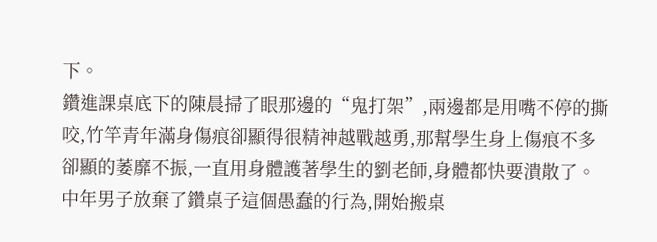下。
鑽進課桌底下的陳晨掃了眼那邊的“鬼打架”,兩邊都是用嘴不停的撕咬,竹竿青年滿身傷痕卻顯得很精神越戰越勇,那幫學生身上傷痕不多卻顯的萎靡不振,一直用身體護著學生的劉老師,身體都快要潰散了。
中年男子放棄了鑽桌子這個愚蠢的行為,開始搬桌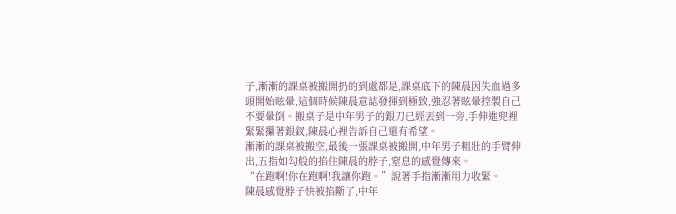子,漸漸的課桌被搬開扔的到處都是,課桌底下的陳晨因失血過多頭開始眩暈,這個時候陳晨意誌發揮到極致,強忍著眩暈控製自己不要暈倒。搬桌子是中年男子的銀刀已經丟到一旁,手伸進兜裡緊緊攥著銀釵,陳晨心裡告訴自己還有希望。
漸漸的課桌被搬空,最後一張課桌被搬開,中年男子粗壯的手臂伸出,五指如勾般的掐住陳晨的脖子,窒息的感覺傳來。
“在跑啊!你在跑啊!我讓你跑。”說著手指漸漸用力收緊。
陳晨感覺脖子快被掐斷了,中年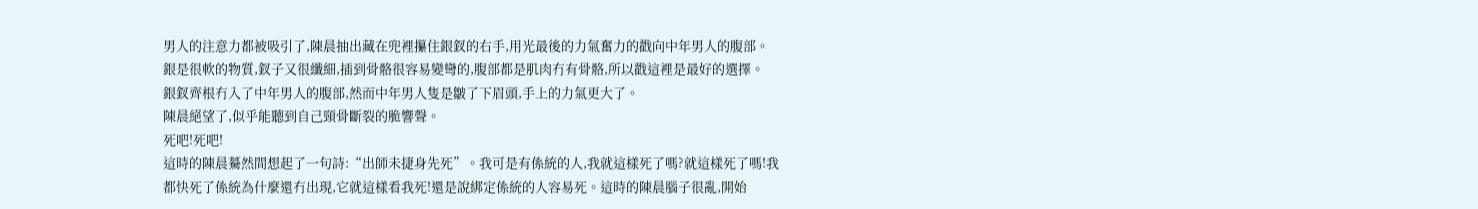男人的注意力都被吸引了,陳晨抽出藏在兜裡攥住銀釵的右手,用光最後的力氣奮力的戳向中年男人的腹部。銀是很軟的物質,釵子又很纖細,插到骨骼很容易變彎的,腹部都是肌肉冇有骨骼,所以戳這裡是最好的選擇。
銀釵齊根冇入了中年男人的腹部,然而中年男人隻是皺了下眉頭,手上的力氣更大了。
陳晨絕望了,似乎能聽到自己頸骨斷裂的脆響聲。
死吧!死吧!
這時的陳晨驀然間想起了一句詩:“出師未捷身先死”。我可是有係統的人,我就這樣死了嗎?就這樣死了嗎!我都快死了係統為什麼還冇出現,它就這樣看我死!還是說綁定係統的人容易死。這時的陳晨腦子很亂,開始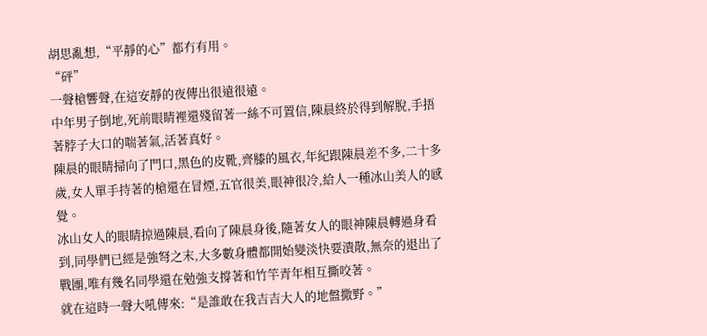胡思亂想,“平靜的心”都冇有用。
“砰”
一聲槍響聲,在這安靜的夜傳出很遠很遠。
中年男子倒地,死前眼睛裡還殘留著一絲不可置信,陳晨終於得到解脫,手捂著脖子大口的喘著氣,活著真好。
陳晨的眼睛掃向了門口,黑色的皮靴,齊膝的風衣,年紀跟陳晨差不多,二十多歲,女人單手持著的槍還在冒煙,五官很美,眼神很冷,給人一種冰山美人的感覺。
冰山女人的眼睛掠過陳晨,看向了陳晨身後,隨著女人的眼神陳晨轉過身看到,同學們已經是強弩之末,大多數身體都開始變淡快要潰散,無奈的退出了戰團,唯有幾名同學還在勉強支撐著和竹竿青年相互撕咬著。
就在這時一聲大吼傳來:“是誰敢在我吉吉大人的地盤撒野。”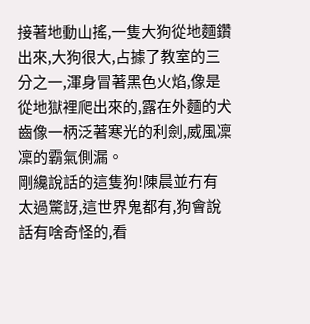接著地動山搖,一隻大狗從地麵鑽出來,大狗很大,占據了教室的三分之一,渾身冒著黑色火焰,像是從地獄裡爬出來的,露在外麵的犬齒像一柄泛著寒光的利劍,威風凜凜的霸氣側漏。
剛纔說話的這隻狗!陳晨並冇有太過驚訝,這世界鬼都有,狗會說話有啥奇怪的,看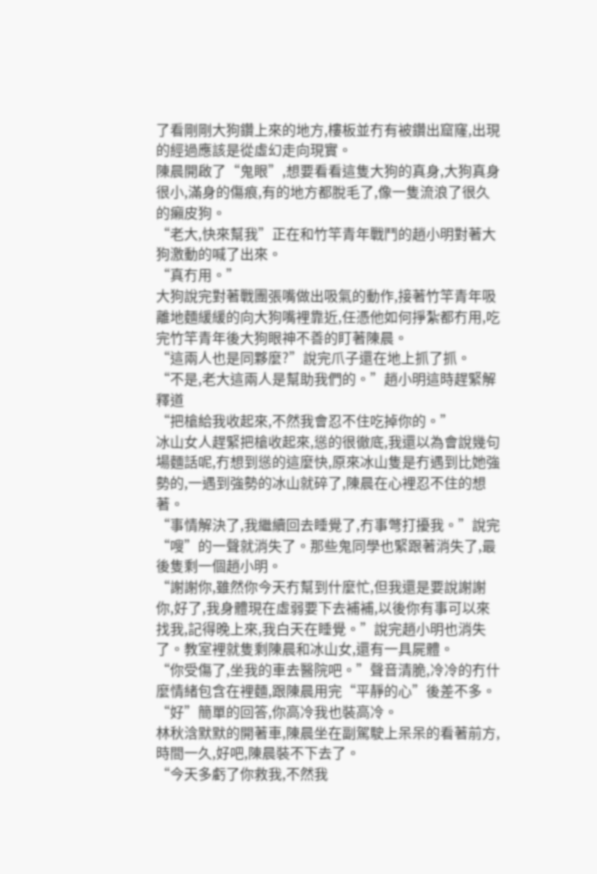了看剛剛大狗鑽上來的地方,樓板並冇有被鑽出窟窿,出現的經過應該是從虛幻走向現實。
陳晨開啟了“鬼眼”,想要看看這隻大狗的真身,大狗真身很小,滿身的傷痕,有的地方都脫毛了,像一隻流浪了很久的癩皮狗。
“老大,快來幫我”正在和竹竿青年戰鬥的趙小明對著大狗激動的喊了出來。
“真冇用。”
大狗說完對著戰團張嘴做出吸氣的動作,接著竹竿青年吸離地麵緩緩的向大狗嘴裡靠近,任憑他如何掙紮都冇用,吃完竹竿青年後大狗眼神不善的盯著陳晨。
“這兩人也是同夥麼?”說完爪子還在地上抓了抓。
“不是,老大這兩人是幫助我們的。”趙小明這時趕緊解釋道
“把槍給我收起來,不然我會忍不住吃掉你的。”
冰山女人趕緊把槍收起來,慫的很徹底,我還以為會說幾句場麵話呢,冇想到慫的這麼快,原來冰山隻是冇遇到比她強勢的,一遇到強勢的冰山就碎了,陳晨在心裡忍不住的想著。
“事情解決了,我繼續回去睡覺了,冇事彆打擾我。”說完“嗖”的一聲就消失了。那些鬼同學也緊跟著消失了,最後隻剩一個趙小明。
“謝謝你,雖然你今天冇幫到什麼忙,但我還是要說謝謝你,好了,我身體現在虛弱要下去補補,以後你有事可以來找我,記得晚上來,我白天在睡覺。”說完趙小明也消失了。教室裡就隻剩陳晨和冰山女,還有一具屍體。
“你受傷了,坐我的車去醫院吧。”聲音清脆,冷冷的冇什麼情緒包含在裡麵,跟陳晨用完“平靜的心”後差不多。
“好”簡單的回答,你高冷我也裝高冷。
林秋浛默默的開著車,陳晨坐在副駕駛上呆呆的看著前方,時間一久,好吧,陳晨裝不下去了。
“今天多虧了你救我,不然我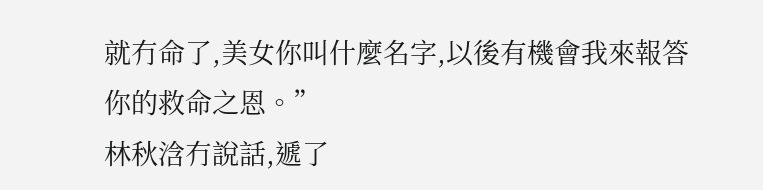就冇命了,美女你叫什麼名字,以後有機會我來報答你的救命之恩。”
林秋浛冇說話,遞了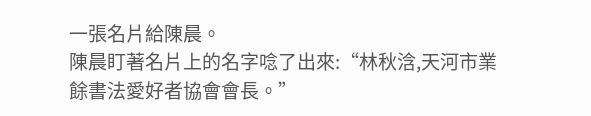一張名片給陳晨。
陳晨盯著名片上的名字唸了出來:“林秋浛,天河市業餘書法愛好者協會會長。”